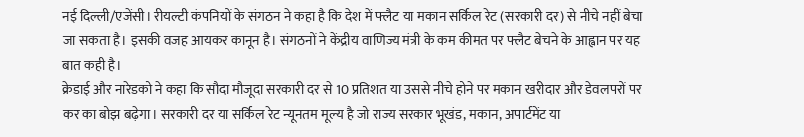नई दिल्ली/एजेंसी। रीयल्टी कंपनियों के संगठन ने कहा है कि देश में फ्लैट या मकान सर्किल रेट (सरकारी दर) से नीचे नहीं बेचा जा सकता है। इसकी वजह आयकर कानून है। संगठनों ने केंद्रीय वाणिज्य मंत्री के कम कीमत पर फ्लैट बेचने के आह्वान पर यह बात कही है।
क्रेडाई और नारेडको ने कहा कि सौदा मौजूदा सरकारी दर से 10 प्रतिशत या उससे नीचे होने पर मकान खरीदार और डेवलपरों पर कर का बोझ बढ़ेगा। सरकारी दर या सर्किल रेट न्यूनतम मूल्य है जो राज्य सरकार भूखंड, मकान, अपार्टमेंट या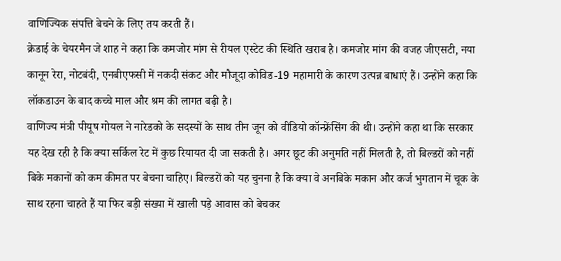वाणिज्यिक संपत्ति बेचने के लिए तय करती हैं।
क्रेडाई के चेयरमैन जे शाह ने कहा कि कमजोर मांग से रीयल एस्टेट की स्थिति खराब है। कमजोर मांग की वजह जीएसटी, नया कानून रेरा, नोटबंदी, एनबीएफसी में नकदी संकट और मौजूदा कोविड-19 महामारी के कारण उत्पन्न बाधाएं हैं। उन्होंने कहा कि लॉकडाउन के बाद कच्चे माल और श्रम की लागत बढ़ी है।
वाणिज्य मंत्री पीयूष गोयल ने नारेडको के सदस्यों के साथ तीन जून को वीडियो कॉन्फ्रेंसिंग की थी। उन्होंने कहा था कि सरकार यह देख रही है कि क्या सर्किल रेट में कुछ रियायत दी जा सकती है। अगर छूट की अनुमति नहीं मिलती है, तो बिल्डरों को नहीं बिके मकानों को कम कीमत पर बेचना चाहिए। बिल्डरों को यह चुनना है कि क्या वे अनबिके मकान और कर्ज भुगतान में चूक के साथ रहना चाहते हैं या फिर बड़ी संख्या में खाली पड़े आवास को बेचकर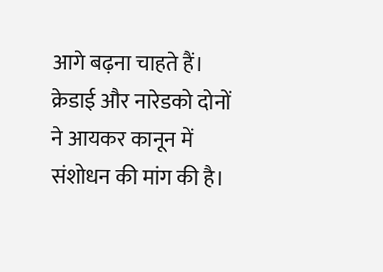आगे बढ़ना चाहते हैं।
क्रेडाई और नारेडको दोनों ने आयकर कानून में संशोधन की मांग की है।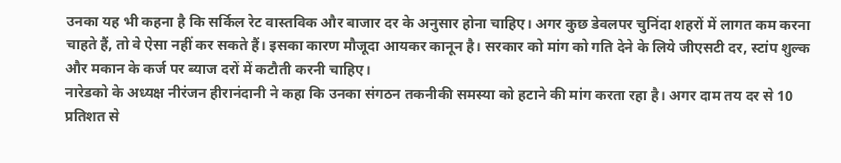उनका यह भी कहना है कि सर्किल रेट वास्तविक और बाजार दर के अनुसार होना चाहिए। अगर कुछ डेवलपर चुनिंदा शहरों में लागत कम करना चाहते हैं, तो वे ऐसा नहीं कर सकते हैं। इसका कारण मौजूदा आयकर कानून है। सरकार को मांग को गति देने के लिये जीएसटी दर, स्टांप शुल्क और मकान के कर्ज पर ब्याज दरों में कटौती करनी चाहिए।
नारेडको के अध्यक्ष नीरंजन हीरानंदानी ने कहा कि उनका संगठन तकनीकी समस्या को हटाने की मांग करता रहा है। अगर दाम तय दर से 10 प्रतिशत से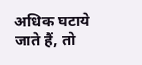अधिक घटाये जाते हैं, तो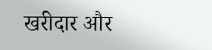खरीदार और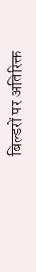बिल्डरों पर अतिरिक्त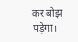कर बोझ पड़ेगा।